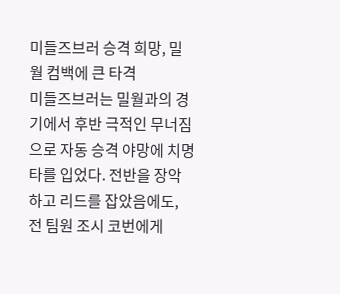미들즈브러 승격 희망, 밀월 컴백에 큰 타격
미들즈브러는 밀월과의 경기에서 후반 극적인 무너짐으로 자동 승격 야망에 치명타를 입었다. 전반을 장악하고 리드를 잡았음에도, 전 팀원 조시 코번에게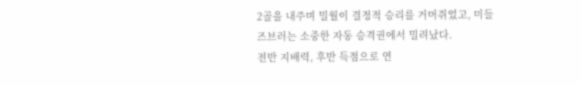2골을 내주며 밀월이 결정적 승리를 거머쥐었고, 미들즈브러는 소중한 자동 승격권에서 밀려났다.
전반 지배력, 후반 득점으로 연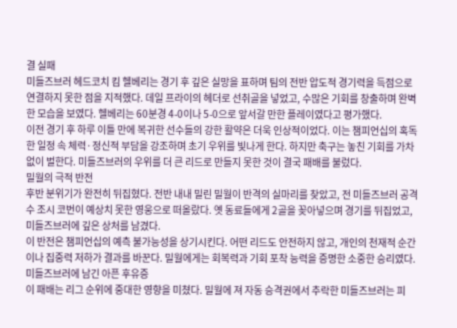결 실패
미들즈브러 헤드코치 킴 헬베리는 경기 후 깊은 실망을 표하며 팀의 전반 압도적 경기력을 득점으로 연결하지 못한 점을 지적했다. 데일 프라이의 헤더로 선취골을 넣었고, 수많은 기회를 창출하며 완벽한 모습을 보였다. 헬베리는 60분경 4-0이나 5-0으로 앞서갈 만한 플레이였다고 평가했다.
이전 경기 후 하루 이틀 만에 복귀한 선수들의 강한 활약은 더욱 인상적이었다. 이는 챔피언십의 혹독한 일정 속 체력·정신적 부담을 강조하며 초기 우위를 빛나게 한다. 하지만 축구는 놓친 기회를 가차 없이 벌한다. 미들즈브러의 우위를 더 큰 리드로 만들지 못한 것이 결국 패배를 불렀다.
밀월의 극적 반전
후반 분위기가 완전히 뒤집혔다. 전반 내내 밀린 밀월이 반격의 실마리를 찾았고, 전 미들즈브러 공격수 조시 코번이 예상치 못한 영웅으로 떠올랐다. 옛 동료들에게 2골을 꽂아넣으며 경기를 뒤집었고, 미들즈브러에 깊은 상처를 남겼다.
이 반전은 챔피언십의 예측 불가능성을 상기시킨다. 어떤 리드도 안전하지 않고, 개인의 천재적 순간이나 집중력 저하가 결과를 바꾼다. 밀월에게는 회복력과 기회 포착 능력을 증명한 소중한 승리였다.
미들즈브러에 남긴 아픈 후유증
이 패배는 리그 순위에 중대한 영향을 미쳤다. 밀월에 져 자동 승격권에서 추락한 미들즈브러는 피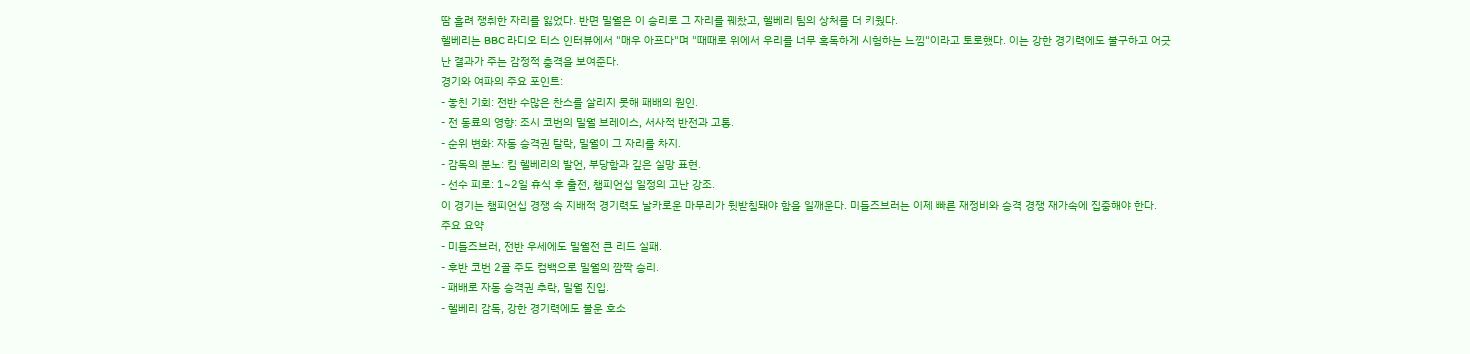땀 흘려 쟁취한 자리를 잃었다. 반면 밀월은 이 승리로 그 자리를 꿰찼고, 헬베리 팀의 상처를 더 키웠다.
헬베리는 BBC 라디오 티스 인터뷰에서 "매우 아프다"며 "때때로 위에서 우리를 너무 혹독하게 시험하는 느낌"이라고 토로했다. 이는 강한 경기력에도 불구하고 어긋난 결과가 주는 감정적 충격을 보여준다.
경기와 여파의 주요 포인트:
- 놓친 기회: 전반 수많은 찬스를 살리지 못해 패배의 원인.
- 전 동료의 영향: 조시 코번의 밀월 브레이스, 서사적 반전과 고통.
- 순위 변화: 자동 승격권 탈락, 밀월이 그 자리를 차지.
- 감독의 분노: 킴 헬베리의 발언, 부당함과 깊은 실망 표현.
- 선수 피로: 1~2일 휴식 후 출전, 챔피언십 일정의 고난 강조.
이 경기는 챔피언십 경쟁 속 지배적 경기력도 날카로운 마무리가 뒷받침돼야 함을 일깨운다. 미들즈브러는 이제 빠른 재정비와 승격 경쟁 재가속에 집중해야 한다.
주요 요약
- 미들즈브러, 전반 우세에도 밀월전 큰 리드 실패.
- 후반 코번 2골 주도 컴백으로 밀월의 깜짝 승리.
- 패배로 자동 승격권 추락, 밀월 진입.
- 헬베리 감독, 강한 경기력에도 불운 호소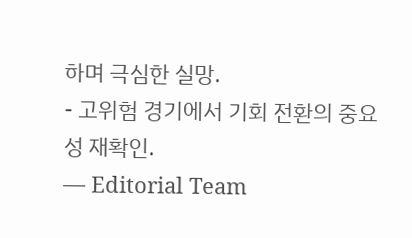하며 극심한 실망.
- 고위험 경기에서 기회 전환의 중요성 재확인.
— Editorial Team